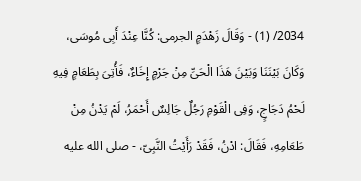2034/ (1) - وَقَالَ زَهْدَمٍ الجرمى: كُنَّا عِنْدَ أَبِى مُوسَى، وَكَانَ بَيْنَنَا وَبَيْنَ هَذَا الْحَىِّ مِنْ جَرْمٍ إِخَاءٌ، فَأُتِىَ بِطَعَامٍ فِيهِ لَحْمُ دَجَاجٍ، وَفِى الْقَوْمِ رَجُلٌ جَالِسٌ أَحْمَرُ، لَمْ يَدْنُ مِنْ طَعَامِهِ، فَقَالَ: ادْنُ، فَقَدْ رَأَيْتُ النَّبِىّ، - صلى الله عليه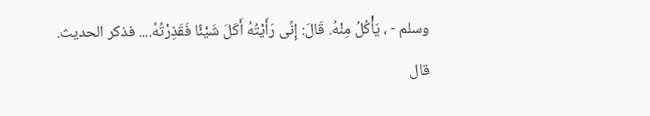وسلم - ، يَأْكُلُ مِنْهُ. قَالَ: إِنِّى رَأَيْتُهُ أَكَلَ شَيْئًا فَقَذِرْتُهُ.... فذكر الحديث.
قال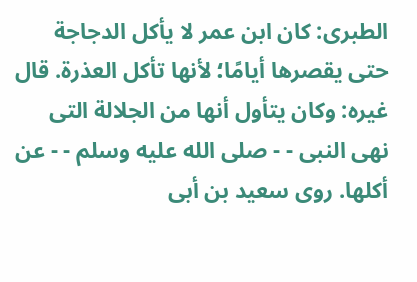الطبرى: كان ابن عمر لا يأكل الدجاجة حتى يقصرها أيامًا؛ لأنها تأكل العذرة. قال غيره: وكان يتأول أنها من الجلالة التى نهى النبى - - صلى الله عليه وسلم - - عن أكلها. روى سعيد بن أبى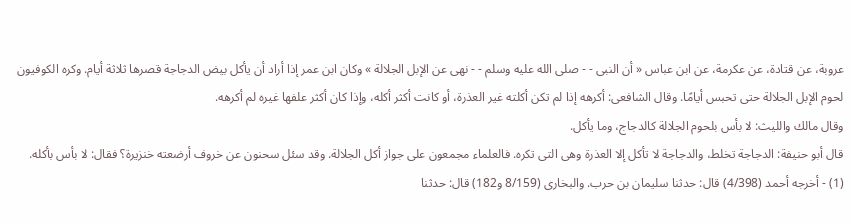عروبة، عن قتادة، عن عكرمة، عن ابن عباس « أن النبى - - صلى الله عليه وسلم - - نهى عن الإبل الجلالة » وكان ابن عمر إذا أراد أن يأكل بيض الدجاجة قصرها ثلاثة أيام. وكره الكوفيون لحوم الإبل الجلالة حتى تحبس أيامًا. وقال الشافعى: أكرهه إذا لم تكن أكلته غير العذرة، أو كانت أكثر أكله، وإذا كان أكثر علفها غيره لم أكرهه.
وقال مالك والليث: لا بأس بلحوم الجلالة كالدجاج، وما يأكل.
قال أبو حنيفة: الدجاجة تخلط، والدجاجة لا تأكل إلا العذرة وهى التى تكره. فالعلماء مجمعون على جواز أكل الجلالة. وقد سئل سحنون عن خروف أرضعته خنزيرة؟ فقال: لا بأس بأكله.
(1) - أخرجه أحمد (4/398) قال: حدثنا سليمان بن حرب. والبخارى (8/159 و182) قال: حدثنا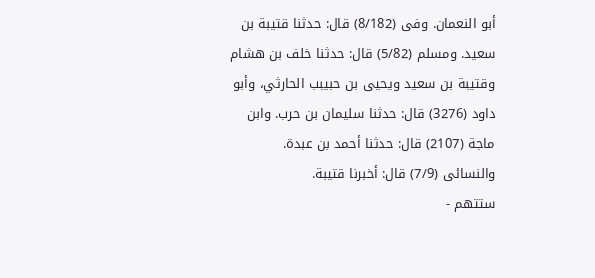أبو النعمان. وفى (8/182) قال: حدثنا قتيبة بن سعيد. ومسلم (5/82) قال: حدثنا خلف بن هشام وقتيبة بن سعيد ويحيى بن حبيبب الحارثي، وأبو داود (3276) قال: حدثنا سليمان بن حرب. وابن ماجة (2107) قال: حدثنا أحمد بن عبدة. والنسائى (7/9) قال: أخبرنا قتيبة.
ستتهم -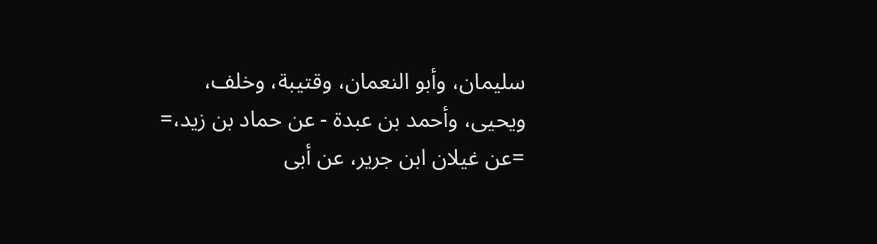سليمان، وأبو النعمان، وقتيبة، وخلف، ويحيى، وأحمد بن عبدة - عن حماد بن زيد،= =عن غيلان ابن جرير، عن أبى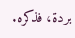بردة، فذكره.